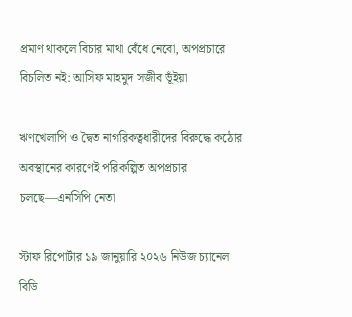প্রমাণ থাকলে বিচার মাথা বেঁধে নেবো, অপপ্রচারে বিচলিত নই: আসিফ মাহমুদ সজীব ভূঁইয়া

ঋণখেলাপি ও দ্বৈত নাগরিকত্বধারীদের বিরুদ্ধে কঠোর অবস্থানের কারণেই পরিকল্পিত অপপ্রচার চলছে—এনসিপি নেতা

স্টাফ রিপোর্টার ১৯ জানুয়ারি ২০২৬ নিউজ চ্যানেল বিডি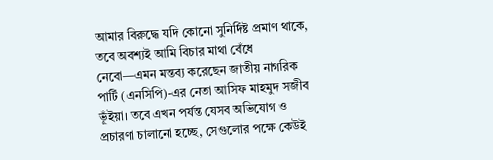আমার বিরুদ্ধে যদি কোনো সুনির্দিষ্ট প্রমাণ থাকে, তবে অবশ্যই আমি বিচার মাথা বেঁধে নেবো—এমন মন্তব্য করেছেন জাতীয় নাগরিক পার্টি (এনসিপি)-এর নেতা আসিফ মাহমুদ সজীব ভূঁইয়া। তবে এখন পর্যন্ত যেসব অভিযোগ ও প্রচারণা চালানো হচ্ছে, সেগুলোর পক্ষে কেউই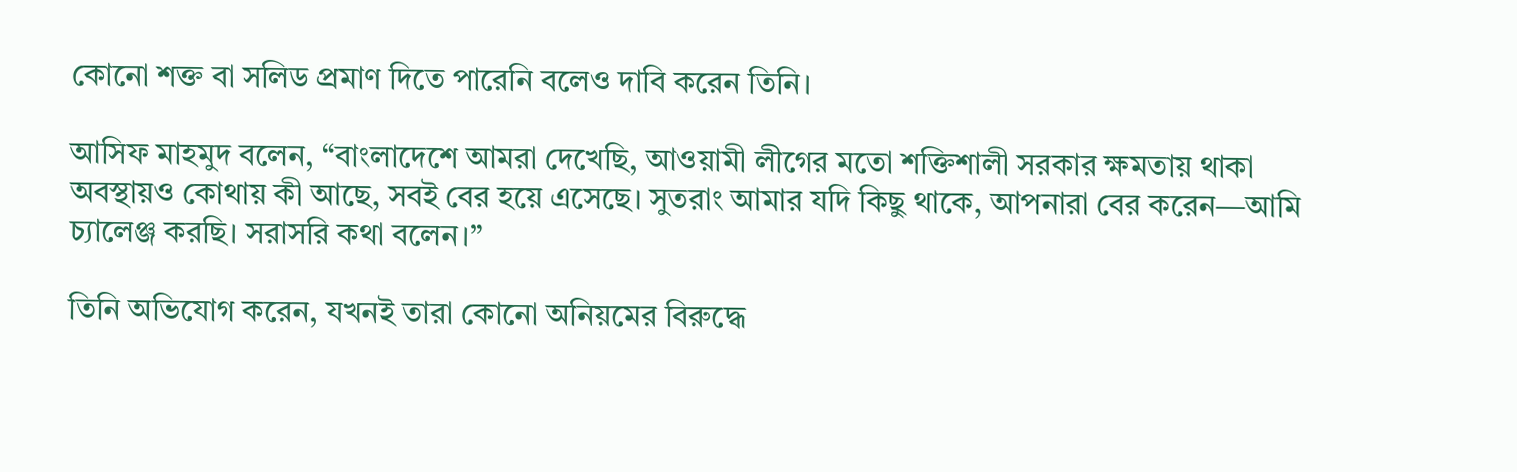কোনো শক্ত বা সলিড প্রমাণ দিতে পারেনি বলেও দাবি করেন তিনি।

আসিফ মাহমুদ বলেন, “বাংলাদেশে আমরা দেখেছি, আওয়ামী লীগের মতো শক্তিশালী সরকার ক্ষমতায় থাকা অবস্থায়ও কোথায় কী আছে, সবই বের হয়ে এসেছে। সুতরাং আমার যদি কিছু থাকে, আপনারা বের করেন—আমি চ্যালেঞ্জ করছি। সরাসরি কথা বলেন।”

তিনি অভিযোগ করেন, যখনই তারা কোনো অনিয়মের বিরুদ্ধে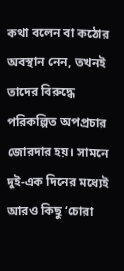কথা বলেন বা কঠোর অবস্থান নেন, তখনই তাদের বিরুদ্ধে পরিকল্পিত অপপ্রচার জোরদার হয়। সামনে দুই-এক দিনের মধ্যেই আরও কিছু ‘চোরা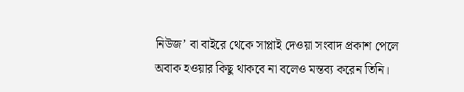নিউজ’ বা বাইরে থেকে সাপ্লাই দেওয়া সংবাদ প্রকাশ পেলে অবাক হওয়ার কিছু থাকবে না বলেও মন্তব্য করেন তিনি।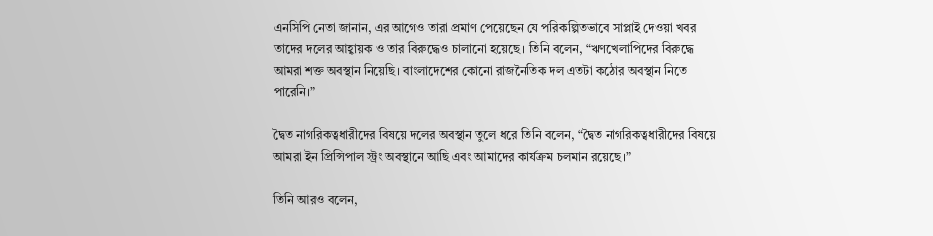এনসিপি নেতা জানান, এর আগেও তারা প্রমাণ পেয়েছেন যে পরিকল্পিতভাবে সাপ্লাই দেওয়া খবর তাদের দলের আহ্বায়ক ও তার বিরুদ্ধেও চালানো হয়েছে। তিনি বলেন, “ঋণখেলাপিদের বিরুদ্ধে আমরা শক্ত অবস্থান নিয়েছি। বাংলাদেশের কোনো রাজনৈতিক দল এতটা কঠোর অবস্থান নিতে পারেনি।”

দ্বৈত নাগরিকত্বধারীদের বিষয়ে দলের অবস্থান তুলে ধরে তিনি বলেন, “দ্বৈত নাগরিকত্বধারীদের বিষয়ে আমরা ইন প্রিন্সিপাল স্ট্রং অবস্থানে আছি এবং আমাদের কার্যক্রম চলমান রয়েছে।”

তিনি আরও বলেন,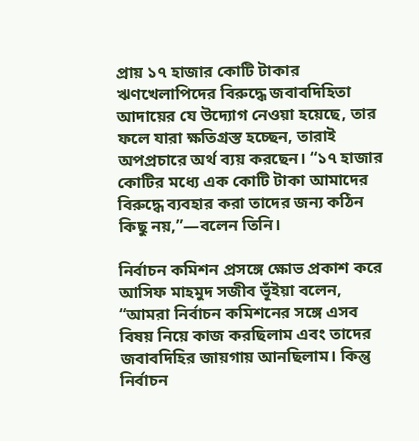প্রায় ১৭ হাজার কোটি টাকার ঋণখেলাপিদের বিরুদ্ধে জবাবদিহিতা আদায়ের যে উদ্যোগ নেওয়া হয়েছে, তার ফলে যারা ক্ষতিগ্রস্ত হচ্ছেন, তারাই অপপ্রচারে অর্থ ব্যয় করছেন। “১৭ হাজার কোটির মধ্যে এক কোটি টাকা আমাদের বিরুদ্ধে ব্যবহার করা তাদের জন্য কঠিন কিছু নয়,”—বলেন তিনি।

নির্বাচন কমিশন প্রসঙ্গে ক্ষোভ প্রকাশ করে আসিফ মাহমুদ সজীব ভূঁইয়া বলেন, “আমরা নির্বাচন কমিশনের সঙ্গে এসব বিষয় নিয়ে কাজ করছিলাম এবং তাদের জবাবদিহির জায়গায় আনছিলাম। কিন্তু নির্বাচন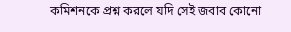কমিশনকে প্রশ্ন করলে যদি সেই জবাব কোনো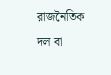রাজনৈতিক দল বা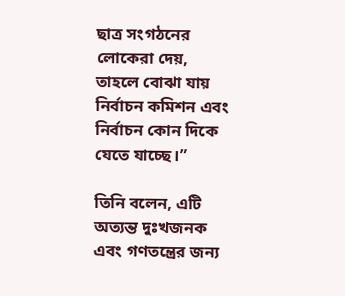ছাত্র সংগঠনের লোকেরা দেয়, তাহলে বোঝা যায় নির্বাচন কমিশন এবং নির্বাচন কোন দিকে যেতে যাচ্ছে।”

তিনি বলেন, এটি অত্যন্ত দুঃখজনক এবং গণতন্ত্রের জন্য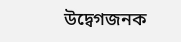উদ্বেগজনক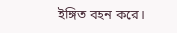ইঙ্গিত বহন করে।